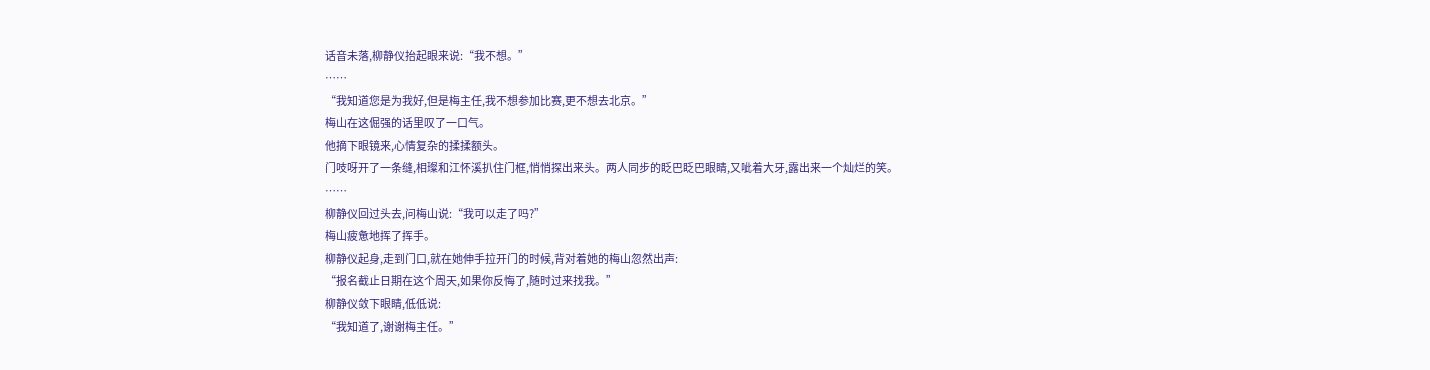话音未落,柳静仪抬起眼来说:“我不想。”
……
“我知道您是为我好,但是梅主任,我不想参加比赛,更不想去北京。”
梅山在这倔强的话里叹了一口气。
他摘下眼镜来,心情复杂的揉揉额头。
门吱呀开了一条缝,相璨和江怀溪扒住门框,悄悄探出来头。两人同步的眨巴眨巴眼睛,又呲着大牙,露出来一个灿烂的笑。
……
柳静仪回过头去,问梅山说:“我可以走了吗?”
梅山疲惫地挥了挥手。
柳静仪起身,走到门口,就在她伸手拉开门的时候,背对着她的梅山忽然出声:
“报名截止日期在这个周天,如果你反悔了,随时过来找我。”
柳静仪敛下眼睛,低低说:
“我知道了,谢谢梅主任。”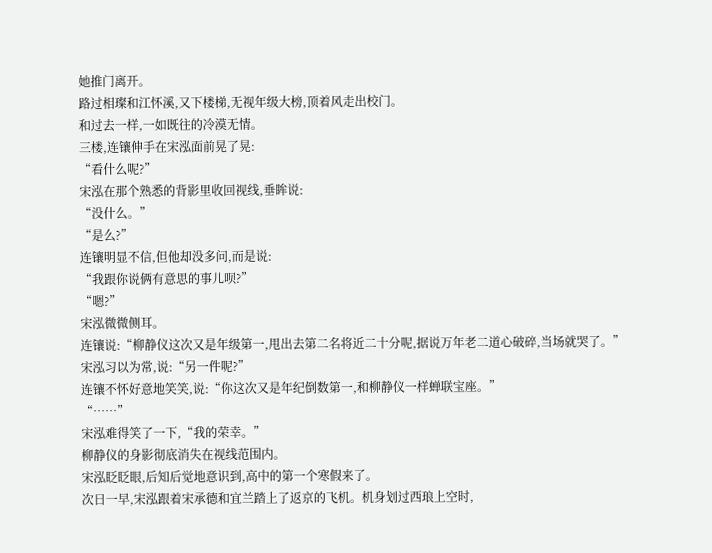她推门离开。
路过相璨和江怀溪,又下楼梯,无视年级大榜,顶着风走出校门。
和过去一样,一如既往的冷漠无情。
三楼,连镶伸手在宋泓面前晃了晃:
“看什么呢?”
宋泓在那个熟悉的背影里收回视线,垂眸说:
“没什么。”
“是么?”
连镶明显不信,但他却没多问,而是说:
“我跟你说俩有意思的事儿呗?”
“嗯?”
宋泓微微侧耳。
连镶说:“柳静仪这次又是年级第一,甩出去第二名将近二十分呢,据说万年老二道心破碎,当场就哭了。”
宋泓习以为常,说:“另一件呢?”
连镶不怀好意地笑笑,说:“你这次又是年纪倒数第一,和柳静仪一样蝉联宝座。”
“……”
宋泓难得笑了一下,“我的荣幸。”
柳静仪的身影彻底消失在视线范围内。
宋泓眨眨眼,后知后觉地意识到,高中的第一个寒假来了。
次日一早,宋泓跟着宋承德和宜兰踏上了返京的飞机。机身划过西琅上空时,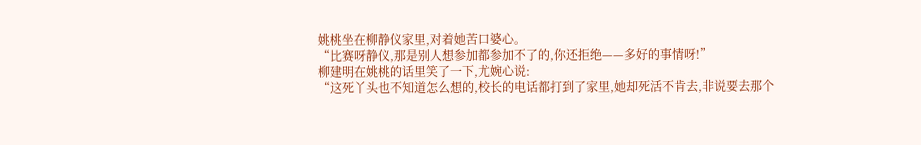姚桃坐在柳静仪家里,对着她苦口婆心。
“比赛呀静仪,那是别人想参加都参加不了的,你还拒绝——多好的事情呀!”
柳建明在姚桃的话里笑了一下,尤婉心说:
“这死丫头也不知道怎么想的,校长的电话都打到了家里,她却死活不肯去,非说要去那个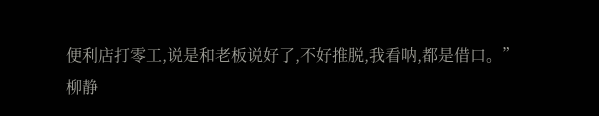便利店打零工,说是和老板说好了,不好推脱,我看呐,都是借口。”
柳静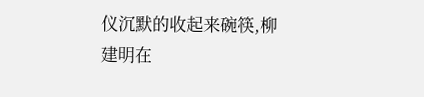仪沉默的收起来碗筷,柳建明在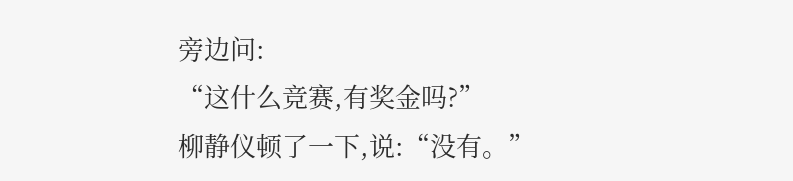旁边问:
“这什么竞赛,有奖金吗?”
柳静仪顿了一下,说:“没有。”